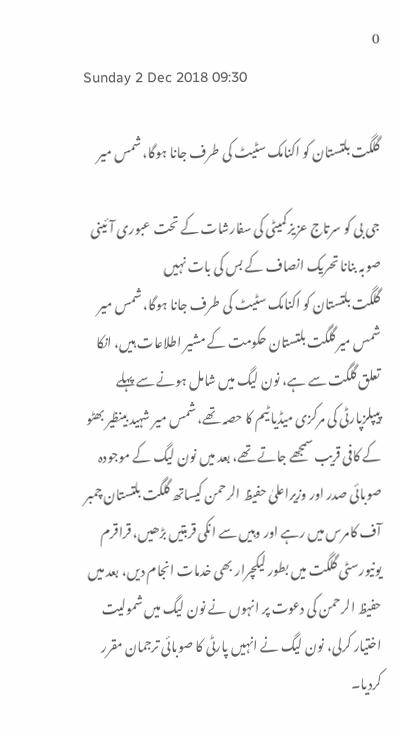0
Sunday 2 Dec 2018 09:30

گلگت بلتستان کو اکنامک سٹیٹ کی طرف جانا ہوگا، شمس میر

جی بی کو سرتاج عزیز کمیٹی کی سفارشات کے تحت عبوری آئینی صوبہ بنانا تحریک انصاف کے بس کی بات نہیں
گلگت بلتستان کو اکنامک سٹیٹ کی طرف جانا ہوگا، شمس میر
شمس میر گلگت بلتستان حکومت کے مشیر اطلاعات ہیں، انکا تعلق گلگت سے ہے، نون لیگ میں شامل ہونے سے پہلے پیپلزپارٹی کی مرکزی میڈیا ٹیم کا حصہ تھے، شمس میر شہید بینظیر بھٹو کے کافی قریب سمجھے جاتے تھے، بعد میں نون لیگ کے موجودہ صوبائی صدر اور وزیراعلیٰ حفیظ الرحمن کیساتھ گلگت بلتستان چمبر آف کامرس میں رہے اور وہیں سے انکی قربتیں بڑھیں، قراقرم یونیورسٹی گلگت میں بطور لیکچرار بھی خدمات انجام دیں، بعد میں حفیظ الرحمن کی دعوت پر انہوں نے نون لیگ میں شمولیت اختیار کرلی، نون لیگ نے انہیں پارٹی کا صوبائی ترجمان مقرر کردیا۔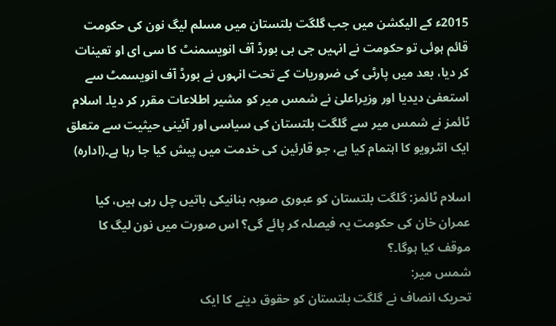2015ء کے الیکشن میں جب گلگت بلتستان میں مسلم لیگ نون کی حکومت قائم ہوئی تو حکومت نے انہیں جی بی بورڈ آف انویسمنٹ کا سی ای او تعینات کر دیا، بعد میں پارٹی کی ضروریات کے تحت انہوں نے بورڈ آف انویسمٹ سے استعفیٰ دیدیا اور وزیراعلیٰ نے شمس میر کو مشیر اطلاعات مقرر کر دیا۔ اسلام ٹائمز نے شمس میر سے گلگت بلتستان کی سیاسی اور آئینی حیثیت سے متعلق ایک انٹرویو کا اہتمام کیا ہے، جو قارئین کی خدمت میں پیش کیا جا رہا ہے۔(ادارہ)

اسلام ٹائمز: گلگت بلتستان کو عبوری صوبہ بنانیکی باتیں چل رہی ہیں، کیا عمران خان کی حکومت یہ فیصلہ کر پائے گی؟ اس صورت میں نون لیگ کا موقف کیا ہوگا۔؟
شمس میر:
تحریک انصاف نے گلگت بلتستان کو حقوق دینے کا ایک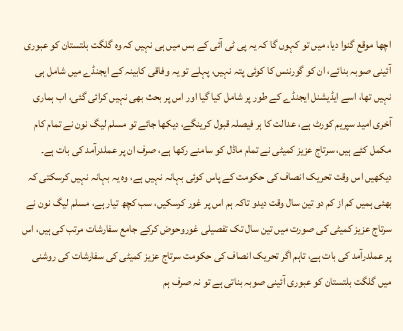اچھا موقع گنوا دیا، میں تو کہوں گا کہ یہ پی ٹی آئی کے بس میں ہی نہیں کہ وہ گلگت بلتستان کو عبوری آئینی صوبہ بنائے، ان کو گورننس کا کوئی پتہ نہیں، پہلے تو یہ وفاقی کابینہ کے ایجنڈے میں شامل ہی نہیں تھا، اسے ایڈیشنل ایجنڈے کے طور پر شامل کیا گیا اور اس پر بحث بھی نہیں کرائی گئی، اب ہماری آخری امید سپریم کورٹ ہے، عدالت کا ہر فیصلہ قبول کرینگے، دیکھا جائے تو مسلم لیگ نون نے تمام کام مکمل کئے ہیں، سرتاج عزیز کمیٹی نے تمام ماڈل کو سامنے رکھا ہے، صرف ان پر عملدرآمد کی بات ہے۔ دیکھیں اس وقت تحریک انصاف کی حکومت کے پاس کوئی بہانہ نہیں ہے، وہ یہ بہانہ نہیں کرسکتی کہ بھئی ہمیں کم از کم دو تین سال وقت دیدو تاکہ ہم اس پر غور کرسکیں، سب کچھ تیار ہے، مسلم لیگ نون نے سرتاج عزیز کمیٹی کی صورت میں تین سال تک تفصیلی غوروحوض کرکے جامع سفارشات مرتب کی ہیں، اس پر عملدرآمد کی بات ہے، تاہم اگر تحریک انصاف کی حکومت سرتاج عزیز کمیٹی کی سفارشات کی روشنی میں گلگت بلتستان کو عبوری آئینی صوبہ بناتی ہے تو نہ صرف ہم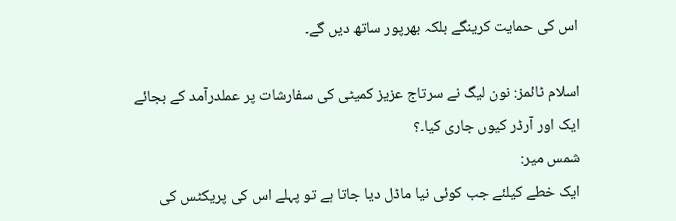اس کی حمایت کرینگے بلکہ بھرپور ساتھ دیں گے۔

اسلام ٹائمز: نون لیگ نے سرتاج عزیز کمیٹی کی سفارشات پر عملدرآمد کے بجائے ایک اور آرڈر کیوں جاری کیا۔؟
شمس میر:
ایک خطے کیلئے جب کوئی نیا ماڈل دیا جاتا ہے تو پہلے اس کی پریکٹس کی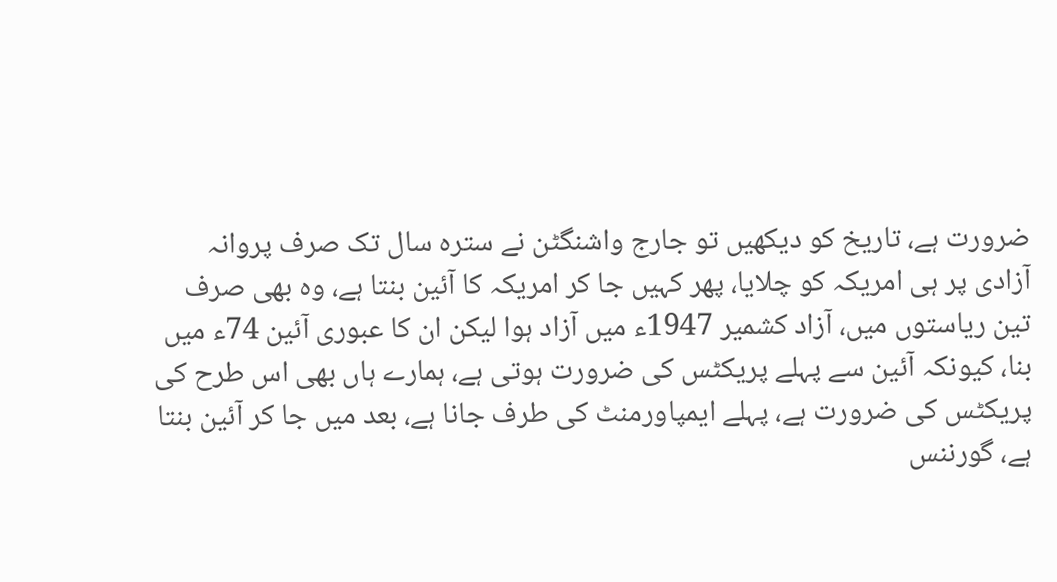ضرورت ہے، تاریخ کو دیکھیں تو جارج واشنگٹن نے سترہ سال تک صرف پروانہ آزادی پر ہی امریکہ کو چلایا، پھر کہیں جا کر امریکہ کا آئین بنتا ہے، وہ بھی صرف تین ریاستوں میں، آزاد کشمیر 1947ء میں آزاد ہوا لیکن ان کا عبوری آئین 74ء میں بنا، کیونکہ آئین سے پہلے پریکٹس کی ضرورت ہوتی ہے، ہمارے ہاں بھی اس طرح کی پریکٹس کی ضرورت ہے، پہلے ایمپاورمنٹ کی طرف جانا ہے، بعد میں جا کر آئین بنتا ہے، گورننس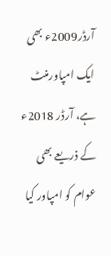آرڈر2009ء بھی ایک امپاورمنٹ ہے، آرڈر 2018ء کے ذریعے بھی عوام کو امپاور کیا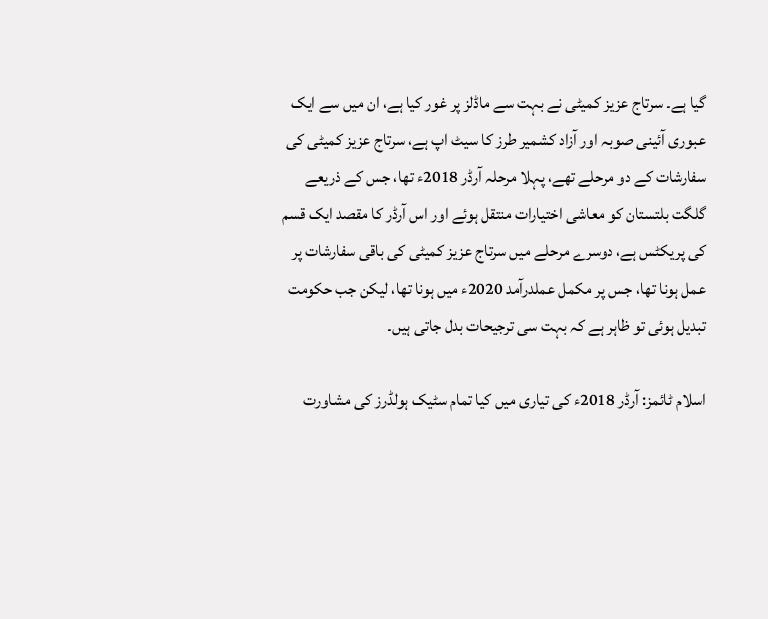گیا ہے۔ سرتاج عزیز کمیٹی نے بہت سے ماڈلز پر غور کیا ہے، ان میں سے ایک عبوری آئینی صوبہ اور آزاد کشمیر طرز کا سیٹ اپ ہے، سرتاج عزیز کمیٹی کی سفارشات کے دو مرحلے تھے، پہلا مرحلہ آرڈر 2018ء تھا، جس کے ذریعے گلگت بلتستان کو معاشی اختیارات منتقل ہوئے اور اس آرڈر کا مقصد ایک قسم کی پریکٹس ہے، دوسرے مرحلے میں سرتاج عزیز کمیٹی کی باقی سفارشات پر عمل ہونا تھا، جس پر مکمل عملدرآمد 2020ء میں ہونا تھا، لیکن جب حکومت تبدیل ہوئی تو ظاہر ہے کہ بہت سی ترجیحات بدل جاتی ہیں۔

اسلام ٹائمز: آرڈر 2018ء کی تیاری میں کیا تمام سٹیک ہولڈرز کی مشاورت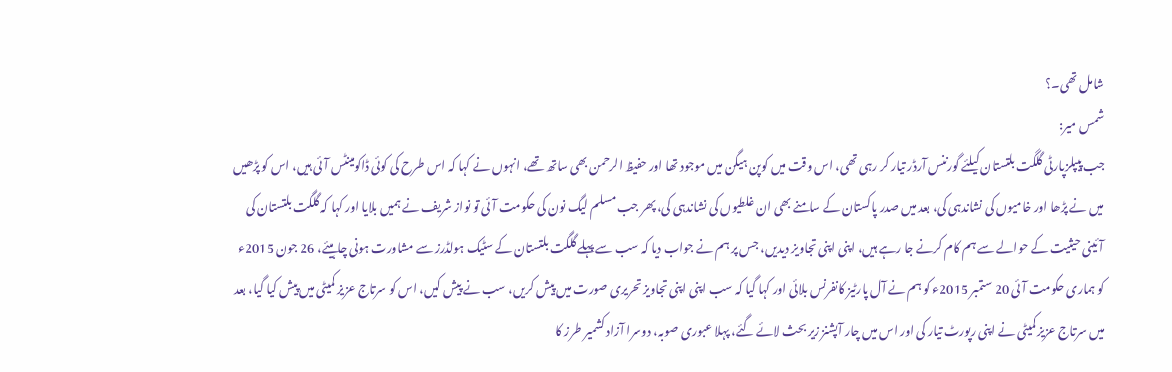شامل تھی۔؟
شمس میر:
جب پیپلزپارٹی گلگت بلتستان کیلئے گورننس آرڈر تیار کر رہی تھی، اس وقت میں کوپن ہیگن میں موجود تھا اور حفیظ الرحمن بھی ساتھ تھے، انہوں نے کہا کہ اس طرح کی کوئی ڈاکومینٹس آئی ہیں، اس کو پڑھیں میں نے پڑھا اور خامیوں کی نشاندہی کی، بعد میں صدر پاکستان کے سامنے بھی ان غلطیوں کی نشاندہی کی، پھر جب مسلم لیگ نون کی حکومت آئی تو نواز شریف نے ہمیں بلایا اور کہا کہ گلگت بلتستان کی آئینی حیثیت کے حوالے سے ہم کام کرنے جا رہے ہیں، اپنی اپنی تجاویز دیدیں، جس پر ہم نے جواب دیا کہ سب سے پہلے گلگت بلتستان کے سٹیک ہولڈرز سے مشاورت ہونی چاہیئے، 26 جون 2015ء کو ہماری حکومت آئی 20 ستمبر 2015ء کو ہم نے آل پارٹیز کانفرنس بلائی اور کہا گیا کہ سب اپنی اپنی تجاویز تحریری صورت میں پیش کریں، سب نے پیش کیں، اس کو سرتاج عزیز کمیٹی میں پیش کیا گیا، بعد میں سرتاج عزیز کمیٹی نے اپنی رپورٹ تیار کی اور اس میں چار آپشنز زیر بحث لائے گئے، پہلا عبوری صوبہ، دوسرا آزاد کشمیر طرز کا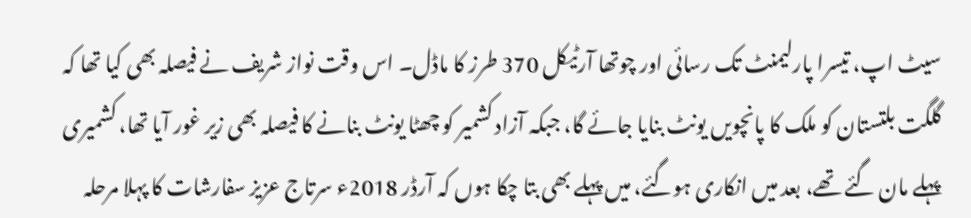سیٹ اپ، تیسرا پارلیمنٹ تک رسائی اور چوتھا آرٹیکل 370 طرز کا ماڈل۔ اس وقت نواز شریف نے فیصلہ بھی کیا تھا کہ گلگت بلتستان کو ملک کا پانچویں یونٹ بنایا جائے گا، جبکہ آزاد کشمیر کو چھٹا یونٹ بنانے کا فیصلہ بھی زیر غور آیا تھا، کشمیری پہلے مان گئے تھے، بعد میں انکاری ہوگئے، میں پہلے بھی بتا چکا ہوں کہ آرڈر 2018ء سرتاج عزیز سفارشات کا پہلا مرحلہ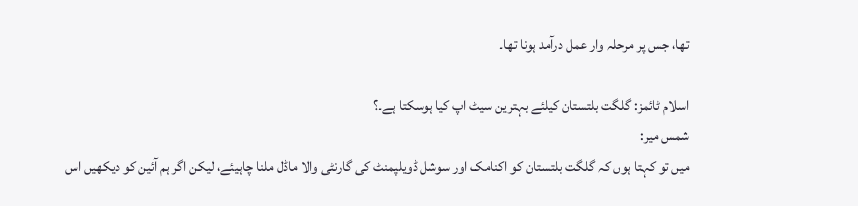تھا، جس پر مرحلہ وار عمل درآمد ہونا تھا۔

اسلام ٹائمز: گلگت بلتستان کیلئے بہترین سیٹ اپ کیا ہوسکتا ہے۔؟
شمس میر:
میں تو کہتا ہوں کہ گلگت بلتستان کو اکنامک اور سوشل ڈویلپمنٹ کی گارنٹی والا ماڈل ملنا چاہیئے، لیکن اگر ہم آئین کو دیکھیں اس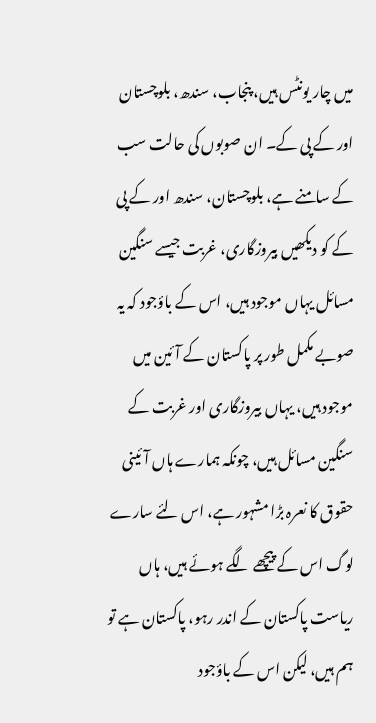میں چار یونٹس ہیں، پنجاب، سندھ، بلوچستان اور کے پی کے۔ ان صوبوں کی حالت سب کے سامنے ہے، بلوچستان، سندھ اور کے پی کے کو دیکھیں بیروزگاری، غربت جیسے سنگین مسائل یہاں موجود ہیں، اس کے باؤجود کہ یہ صوبے مکمل طور پر پاکستان کے آئین میں موجود ہیں، یہاں بیروزگاری اور غربت کے سنگین مسائل ہیں، چونکہ ہمارے ہاں آئینی حقوق کا نعرہ بڑا مشہور ہے، اس لئے سارے لوگ اس کے پیچھے لگے ہوئے ہیں، ہاں ریاست پاکستان کے اندر رہو، پاکستان ہے تو ہم ہیں، لیکن اس کے باؤجود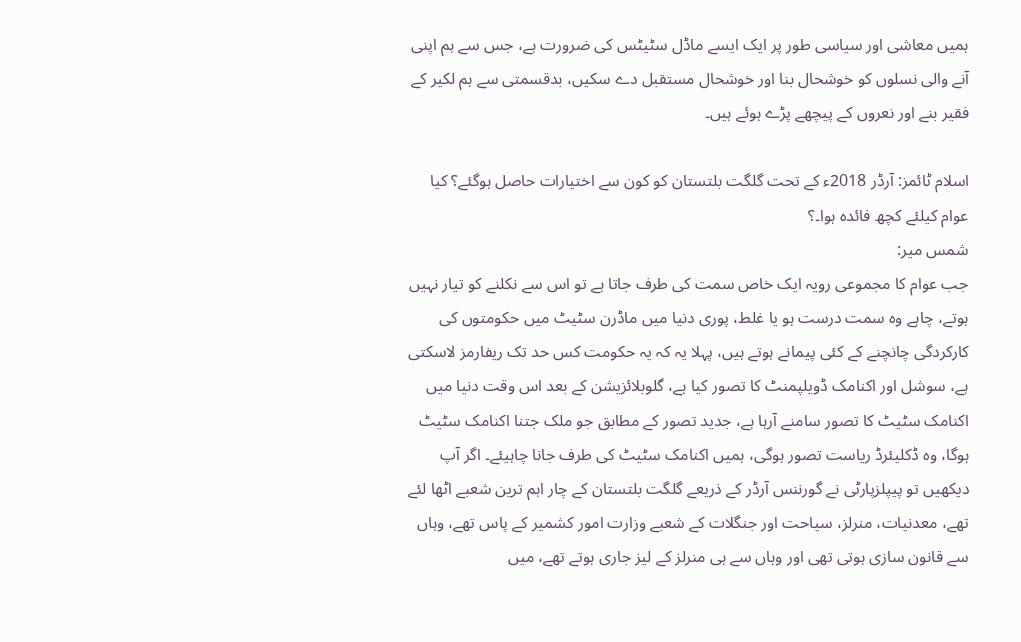ہمیں معاشی اور سیاسی طور پر ایک ایسے ماڈل سٹیٹس کی ضرورت ہے، جس سے ہم اپنی آنے والی نسلوں کو خوشحال بنا اور خوشحال مستقبل دے سکیں، بدقسمتی سے ہم لکیر کے فقیر بنے اور نعروں کے پیچھے پڑے ہوئے ہیں۔

اسلام ٹائمز: آرڈر 2018ء کے تحت گلگت بلتستان کو کون سے اختیارات حاصل ہوگئے؟ کیا عوام کیلئے کچھ فائدہ ہوا۔؟
شمس میر:
جب عوام کا مجموعی رویہ ایک خاص سمت کی طرف جاتا ہے تو اس سے نکلنے کو تیار نہیں ہوتے، چاہے وہ سمت درست ہو یا غلط، پوری دنیا میں ماڈرن سٹیٹ میں حکومتوں کی کارکردگی چانچنے کے کئی پیمانے ہوتے ہیں، پہلا یہ کہ یہ حکومت کس حد تک ریفارمز لاسکتی ہے، سوشل اور اکنامک ڈویلپمنٹ کا تصور کیا ہے، گلوبلائزیشن کے بعد اس وقت دنیا میں اکنامک سٹیٹ کا تصور سامنے آرہا ہے، جدید تصور کے مطابق جو ملک جتنا اکنامک سٹیٹ ہوگا، وہ ڈکلیئرڈ ریاست تصور ہوگی، ہمیں اکنامک سٹیٹ کی طرف جانا چاہیئے۔ اگر آپ دیکھیں تو پیپلزپارٹی نے گورننس آرڈر کے ذریعے گلگت بلتستان کے چار اہم ترین شعبے اٹھا لئے تھے، معدنیات، منرلز، سیاحت اور جنگلات کے شعبے وزارت امور کشمیر کے پاس تھے، وہاں سے قانون سازی ہوتی تھی اور وہاں سے ہی منرلز کے لیز جاری ہوتے تھے، میں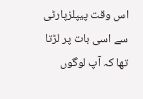اس وقت پیپلزپارٹی سے اسی بات پر لڑتا تھا کہ آپ لوگوں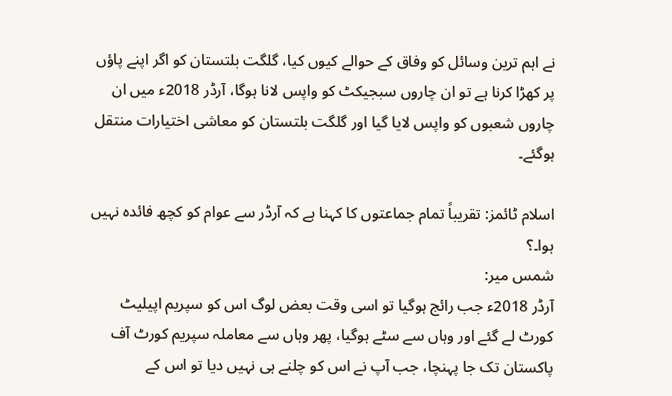نے اہم ترین وسائل کو وفاق کے حوالے کیوں کیا، گلگت بلتستان کو اگر اپنے پاؤں پر کھڑا کرنا ہے تو ان چاروں سبجیکٹ کو واپس لانا ہوگا، آرڈر 2018ء میں ان چاروں شعبوں کو واپس لایا گیا اور گلگت بلتستان کو معاشی اختیارات منتقل ہوگئے۔

اسلام ٹائمز: تقریباً تمام جماعتوں کا کہنا ہے کہ آرڈر سے عوام کو کچھ فائدہ نہیں ہوا۔؟
شمس میر:
آرڈر 2018ء جب رائج ہوگیا تو اسی وقت بعض لوگ اس کو سپریم اپیلیٹ کورٹ لے گئے اور وہاں سے سٹے ہوگیا، پھر وہاں سے معاملہ سپریم کورٹ آف پاکستان تک جا پہنچا، جب آپ نے اس کو چلنے ہی نہیں دیا تو اس کے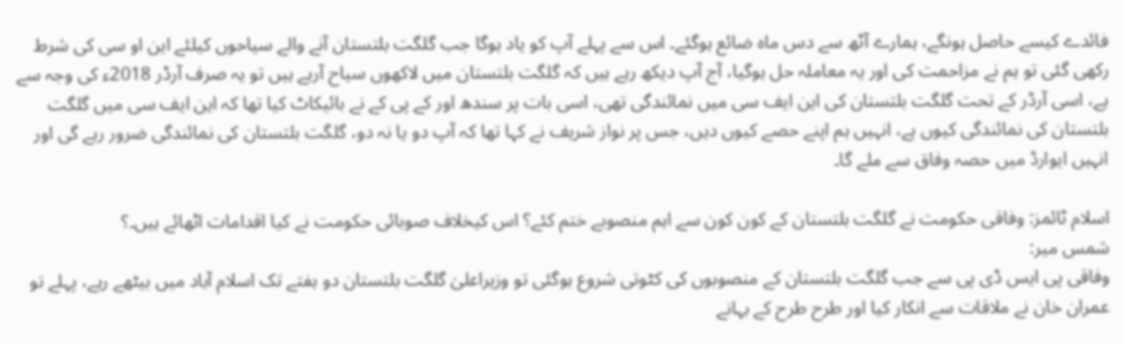فائدے کیسے حاصل ہونگے، ہمارے آٹھ سے دس ماہ ضائع ہوگئے۔ اس سے پہلے آپ کو یاد ہوگا جب گلگت بلتستان آنے والے سیاحوں کیلئے این او سی کی شرط رکھی گئی تو ہم نے مزاحمت کی اور یہ معاملہ حل ہوگیا، آج آپ دیکھ رہے ہیں کہ گلگت بلتستان میں لاکھوں سیاح آرہے ہیں تو یہ صرف آرڈر 2018ء کی وجہ سے ہے، اسی آرڈر کے تحت گلگت بلتستان کی این ایف سی میں نمائندگی تھی، اسی بات پر سندھ اور کے پی کے نے بائیکاٹ کیا تھا کہ این ایف سی میں گلگت بلتستان کی نمائندگی کیوں ہے، انہیں ہم اپنے حصے کیوں دیں، جس پر نواز شریف نے کہا تھا کہ آپ دو یا نہ دو، گلگت بلتستان کی نمائندگی ضرور رہے گی اور انہیں ایوارڈ میں حصہ وفاق سے ملے گا۔

اسلام ٹائمز: وفاقی حکومت نے گلگت بلتستان کے کون کون سے اہم منصوبے ختم کئے؟ اس کیخلاف صوبائی حکومت نے کیا اقدامات اٹھائے ہیں۔؟
شمس میر:
وفاقی پی ایس ڈی پی سے جب گلگت بلتستان کے منصوبوں کی کٹوتی شروع ہوگئی تو وزیراعلیٰ گلگت بلتستان دو ہفتے تک اسلام آباد میں بیٹھے رہے، پہلے تو عمران خان نے ملاقات سے انکار کیا اور طرح طرح کے بہانے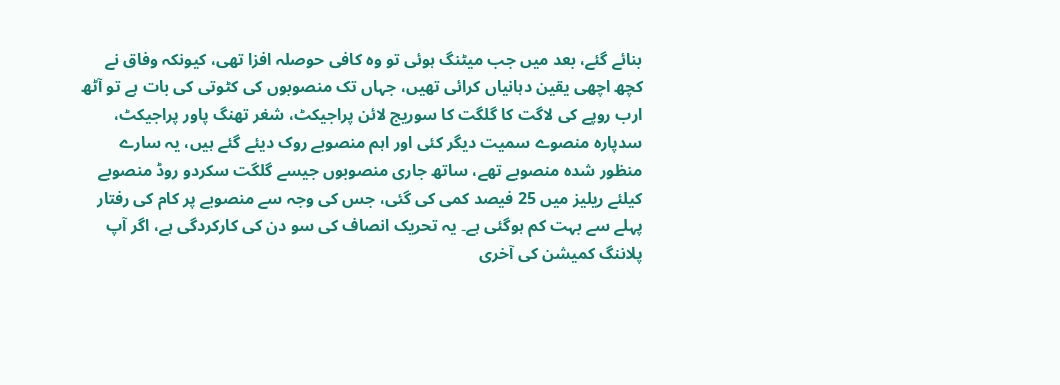بنائے گئے، بعد میں جب میٹنگ ہوئی تو وہ کافی حوصلہ افزا تھی، کیونکہ وفاق نے کچھ اچھی یقین دہانیاں کرائی تھیں، جہاں تک منصوبوں کی کٹوتی کی بات ہے تو آٹھ ارب روپے کی لاگت کا گلگت کا سوریج لائن پراجیکٹ، شغر تھنگ پاور پراجیکٹ، سدپارہ منصوے سمیت دیگر کئی اور اہم منصوبے روک دیئے گئے ہیں، یہ سارے منظور شدہ منصوبے تھے، ساتھ جاری منصوبوں جیسے گلگت سکردو روڈ منصوبے کیلئے ریلیز میں 25 فیصد کمی کی گئی، جس کی وجہ سے منصوبے پر کام کی رفتار پہلے سے بہت کم ہوگئی ہے۔ یہ تحریک انصاف کی سو دن کی کارکردگی ہے، اگر آپ پلاننگ کمیشن کی آخری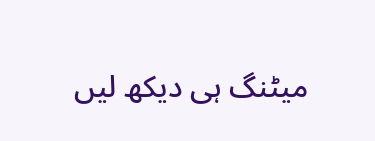میٹنگ ہی دیکھ لیں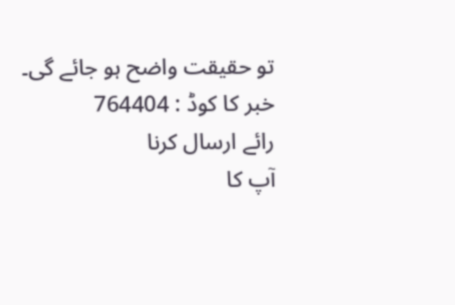تو حقیقت واضح ہو جائے گی۔
خبر کا کوڈ : 764404
رائے ارسال کرنا
آپ کا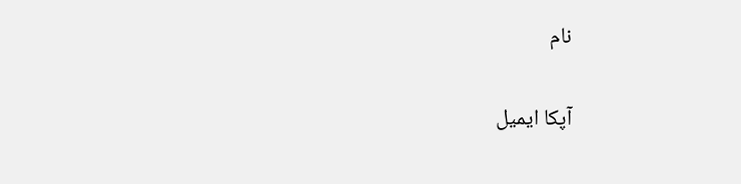نام

آپکا ایمیل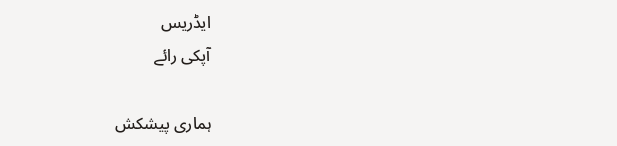ایڈریس
آپکی رائے

ہماری پیشکش